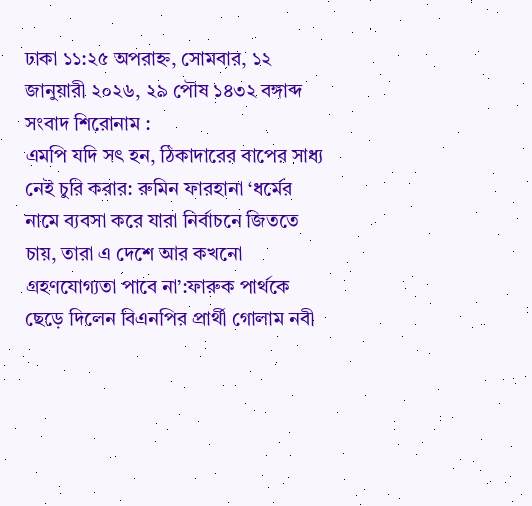ঢাকা ১১:২৫ অপরাহ্ন, সোমবার, ১২ জানুয়ারী ২০২৬, ২৯ পৌষ ১৪৩২ বঙ্গাব্দ
সংবাদ শিরোনাম :
এমপি যদি সৎ হন, ঠিকাদারের বাপের সাধ্য নেই চুরি করার: রুমিন ফারহানা ‘ধর্মের নামে ব্যবসা করে যারা নির্বাচনে জিততে চায়, তারা এ দেশে আর কখনো গ্রহণযোগ্যতা পাবে না’:ফারুক পার্থকে ছেড়ে দিলেন বিএনপির প্রার্থী গোলাম নবী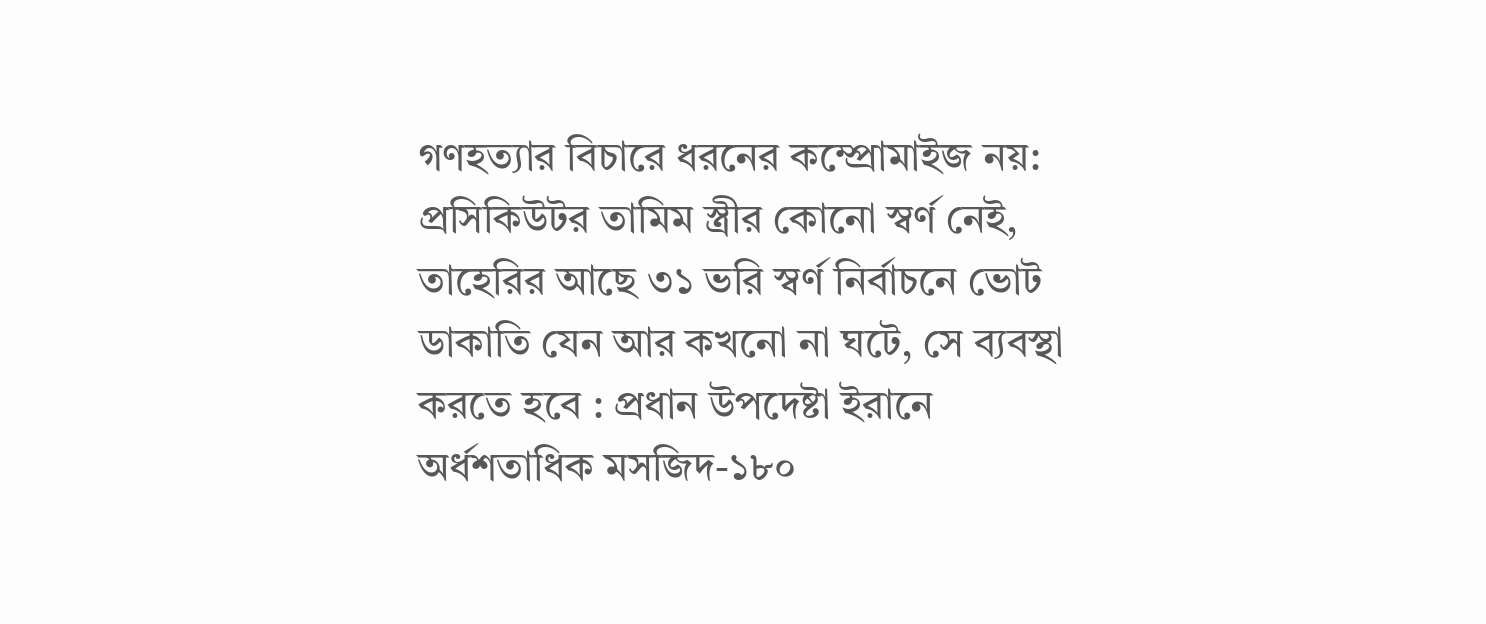গণহত্যার বিচারে ধরনের কম্প্রোমাইজ নয়: প্রসিকিউটর তামিম স্ত্রীর কোনো স্বর্ণ নেই, তাহেরির আছে ৩১ ভরি স্বর্ণ নির্বাচনে ভোট ডাকাতি যেন আর কখনো না ঘটে, সে ব্যবস্থা করতে হবে : প্রধান উপদেষ্টা ইরানে অর্ধশতাধিক মসজিদ-১৮০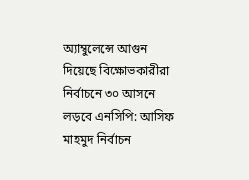অ্যাম্বুলেন্সে আগুন দিয়েছে বিক্ষোভকারীরা নির্বাচনে ৩০ আসনে লড়বে এনসিপি: আসিফ মাহমুদ নির্বাচন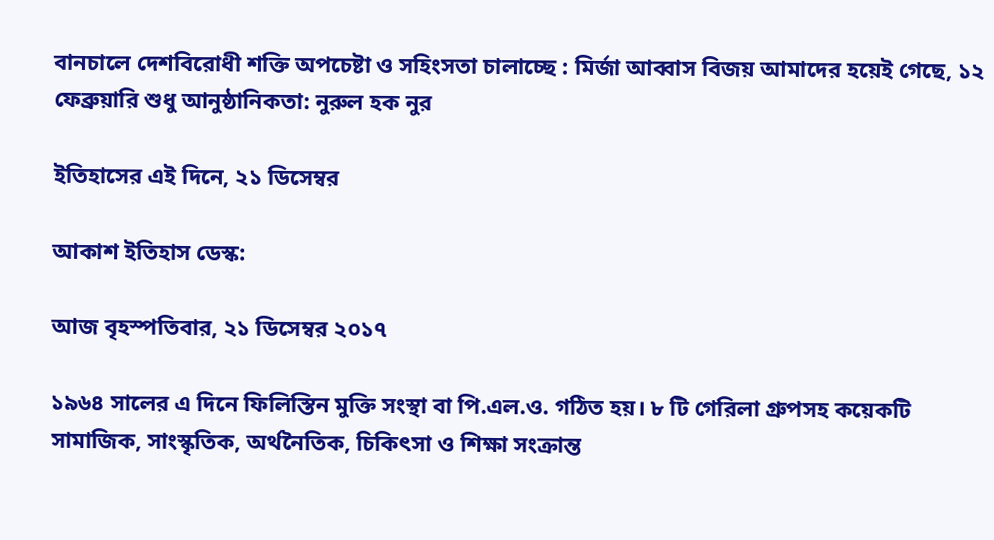বানচালে দেশবিরোধী শক্তি অপচেষ্টা ও সহিংসতা চালাচ্ছে : মির্জা আব্বাস বিজয় আমাদের হয়েই গেছে, ১২ ফেব্রুয়ারি শুধু আনুষ্ঠানিকতা: নুরুল হক নুর

ইতিহাসের এই দিনে, ২১ ডিসেম্বর

আকাশ ইতিহাস ডেস্ক:

আজ বৃহস্পতিবার, ২১ ডিসেম্বর ২০১৭

১৯৬৪ সালের এ দিনে ফিলিস্তিন মুক্তি সংস্থা বা পি.এল.ও. গঠিত হয়। ৮ টি গেরিলা গ্রুপসহ কয়েকটি সামাজিক, সাংস্কৃতিক, অর্থনৈতিক, চিকিৎসা ও শিক্ষা সংক্রান্ত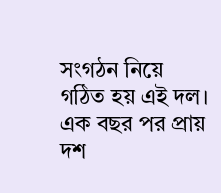সংগঠন নিয়ে গঠিত হয় এই দল। এক বছর পর প্রায় দশ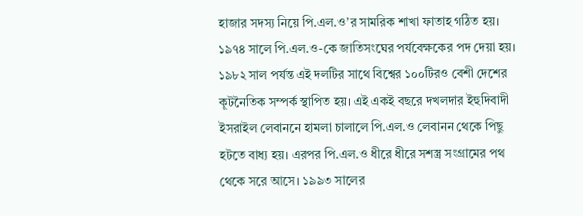হাজার সদস্য নিয়ে পি.এল.ও’র সামরিক শাখা ফাতাহ গঠিত হয়। ১৯৭৪ সালে পি.এল.ও-কে জাতিসংঘের পর্যবেক্ষকের পদ দেয়া হয়। ১৯৮২ সাল পর্যন্ত এই দলটির সাথে বিশ্বের ১০০টিরও বেশী দেশের কূটনৈতিক সম্পর্ক স্থাপিত হয়। এই একই বছরে দখলদার ইহুদিবাদী ইসরাইল লেবাননে হামলা চালালে পি.এল.ও লেবানন থেকে পিছু হটতে বাধ্য হয়। এরপর পি.এল.ও ধীরে ধীরে সশস্ত্র সংগ্রামের পথ থেকে সরে আসে। ১৯৯৩ সালের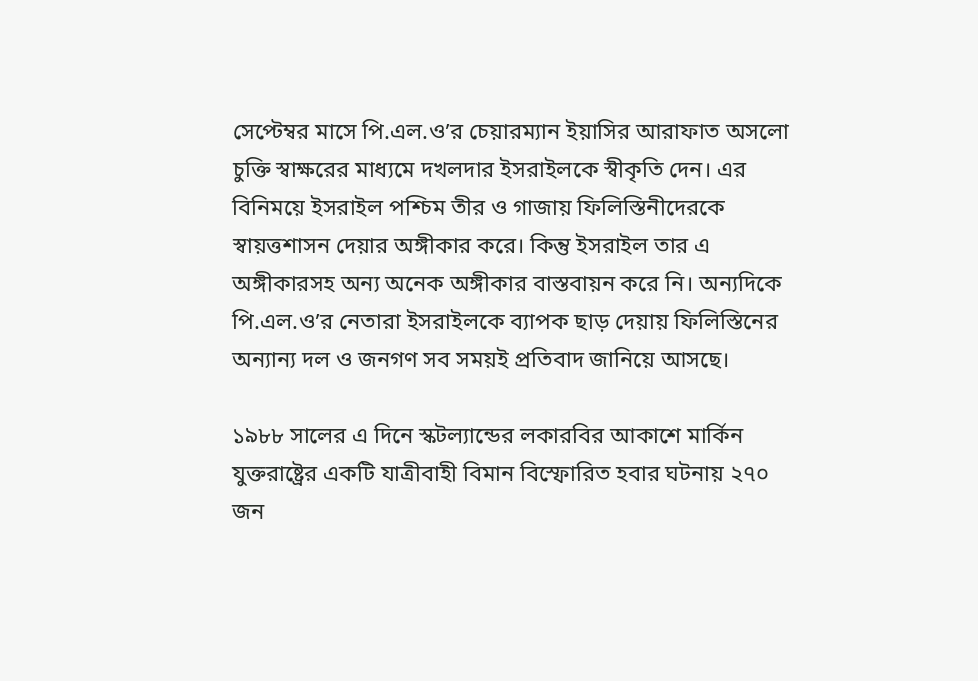সেপ্টেম্বর মাসে পি.এল.ও’র চেয়ারম্যান ইয়াসির আরাফাত অসলো চুক্তি স্বাক্ষরের মাধ্যমে দখলদার ইসরাইলকে স্বীকৃতি দেন। এর বিনিময়ে ইসরাইল পশ্চিম তীর ও গাজায় ফিলিস্তিনীদেরকে স্বায়ত্তশাসন দেয়ার অঙ্গীকার করে। কিন্তু ইসরাইল তার এ অঙ্গীকারসহ অন্য অনেক অঙ্গীকার বাস্তবায়ন করে নি। অন্যদিকে পি.এল.ও’র নেতারা ইসরাইলকে ব্যাপক ছাড় দেয়ায় ফিলিস্তিনের অন্যান্য দল ও জনগণ সব সময়ই প্রতিবাদ জানিয়ে আসছে।

১৯৮৮ সালের এ দিনে স্কটল্যান্ডের লকারবির আকাশে মার্কিন যুক্তরাষ্ট্রের একটি যাত্রীবাহী বিমান বিস্ফোরিত হবার ঘটনায় ২৭০ জন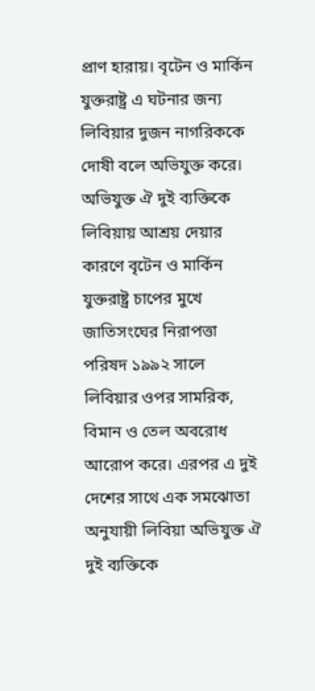প্রাণ হারায়। বৃটেন ও মার্কিন যুক্তরাষ্ট্র এ ঘটনার জন্য লিবিয়ার দুজন নাগরিককে দোষী বলে অভিযুক্ত করে। অভিযুক্ত ঐ দুই ব্যক্তিকে লিবিয়ায় আশ্রয় দেয়ার কারণে বৃটেন ও মার্কিন যুক্তরাষ্ট্র চাপের মুখে জাতিসংঘের নিরাপত্তা পরিষদ ১৯৯২ সালে লিবিয়ার ওপর সামরিক, বিমান ও তেল অবরোধ আরোপ করে। এরপর এ দুই দেশের সাথে এক সমঝোতা অনুযায়ী লিবিয়া অভিযুক্ত ঐ দুই ব্যক্তিকে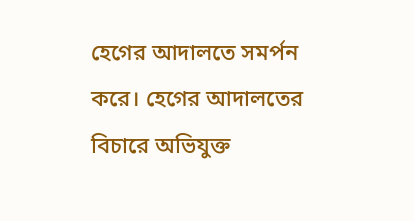হেগের আদালতে সমর্পন করে। হেগের আদালতের বিচারে অভিযুক্ত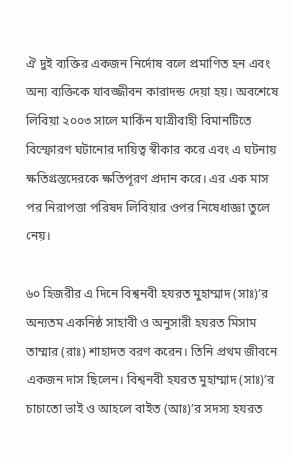ঐ দুই ব্যক্তির একজন নির্দোষ বলে প্রমাণিত হন এবং অন্য ব্যক্তিকে যাবজ্জীবন কারাদন্ড দেয়া হয়। অবশেষে লিবিয়া ২০০৩ সালে মার্কিন যাত্রীবাহী বিমানটিতে বিস্ফোরণ ঘটানোর দায়িত্ব স্বীকার করে এবং এ ঘটনায় ক্ষতিগ্রস্তদেরকে ক্ষতিপূরণ প্রদান করে। এর এক মাস পর নিরাপত্তা পরিষদ লিবিয়ার ওপর নিষেধাজ্ঞা তুলে নেয়।

৬০ হিজরীর এ দিনে বিশ্বনবী হযরত মুহাম্মাদ (সাঃ)’র অন্যতম একনিষ্ঠ সাহাবী ও অনুসারী হযরত মিসাম তাম্মার (রাঃ) শাহাদত বরণ করেন। তিনি প্রথম জীবনে একজন দাস ছিলেন। বিশ্বনবী হযরত মুহাম্মাদ (সাঃ)’র চাচাতো ভাই ও আহলে বাইত (আঃ)’র সদস্য হযরত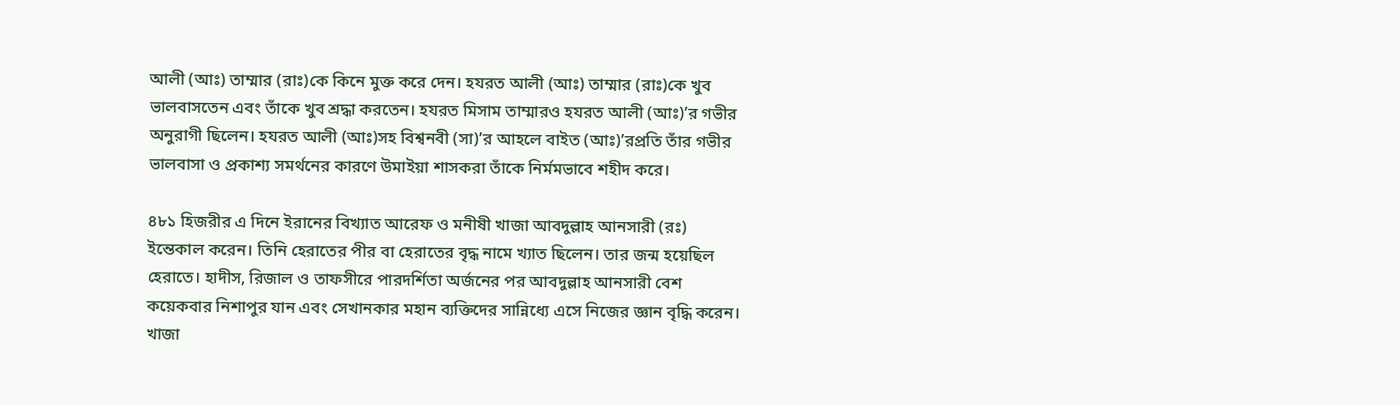আলী (আঃ) তাম্মার (রাঃ)কে কিনে মুক্ত করে দেন। হযরত আলী (আঃ) তাম্মার (রাঃ)কে খুব ভালবাসতেন এবং তাঁকে খুব শ্রদ্ধা করতেন। হযরত মিসাম তাম্মারও হযরত আলী (আঃ)’র গভীর অনুরাগী ছিলেন। হযরত আলী (আঃ)সহ বিশ্বনবী (সা)’র আহলে বাইত (আঃ)’রপ্রতি তাঁর গভীর ভালবাসা ও প্রকাশ্য সমর্থনের কারণে উমাইয়া শাসকরা তাঁকে নির্মমভাবে শহীদ করে।

৪৮১ হিজরীর এ দিনে ইরানের বিখ্যাত আরেফ ও মনীষী খাজা আবদুল্লাহ আনসারী (রঃ) ইন্তেকাল করেন। তিনি হেরাতের পীর বা হেরাতের বৃদ্ধ নামে খ্যাত ছিলেন। তার জন্ম হয়েছিল হেরাতে। হাদীস, রিজাল ও তাফসীরে পারদর্শিতা অর্জনের পর আবদুল্লাহ আনসারী বেশ কয়েকবার নিশাপুর যান এবং সেখানকার মহান ব্যক্তিদের সান্নিধ্যে এসে নিজের জ্ঞান বৃদ্ধি করেন। খাজা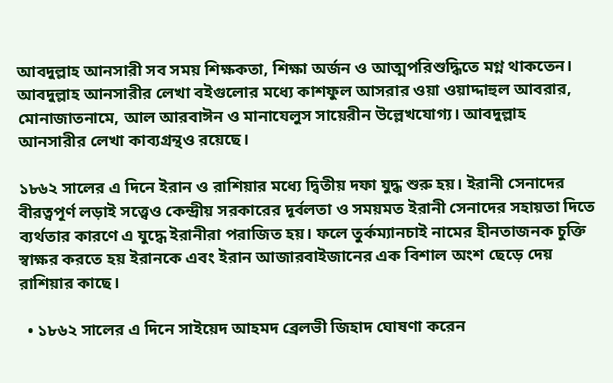আবদুল্লাহ আনসারী সব সময় শিক্ষকতা, শিক্ষা অর্জন ও আত্মপরিশুদ্ধিতে মগ্ন থাকতেন। আবদুল্লাহ আনসারীর লেখা বইগুলোর মধ্যে কাশফুল আসরার ওয়া ওয়াদ্দাহুল আবরার, মোনাজাতনামে, আল আরবাঈন ও মানাযেলুস সায়েরীন উল্লেখযোগ্য। আবদুল্লাহ আনসারীর লেখা কাব্যগ্রন্থও রয়েছে।

১৮৬২ সালের এ দিনে ইরান ও রাশিয়ার মধ্যে দ্বিতীয় দফা যুদ্ধ শুরু হয়। ইরানী সেনাদের বীরত্বপূর্ণ লড়াই সত্ত্বেও কেন্দ্রীয় সরকারের দূর্বলতা ও সময়মত ইরানী সেনাদের সহায়তা দিতে ব্যর্থতার কারণে এ যুদ্ধে ইরানীরা পরাজিত হয়। ফলে তুর্কম্যানচাই নামের হীনতাজনক চুক্তি স্বাক্ষর করতে হয় ইরানকে এবং ইরান আজারবাইজানের এক বিশাল অংশ ছেড়ে দেয় রাশিয়ার কাছে।

  • ১৮৬২ সালের এ দিনে সাইয়েদ আহমদ ব্রেলভী জিহাদ ঘোষণা করেন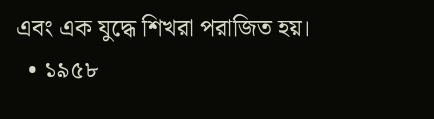এবং এক যুদ্ধে শিখরা পরাজিত হয়।
  • ১৯৫৮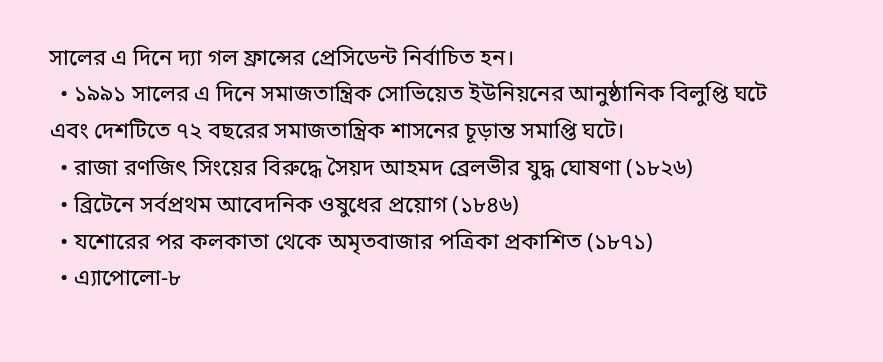সালের এ দিনে দ্যা গল ফ্রান্সের প্রেসিডেন্ট নির্বাচিত হন।
  • ১৯৯১ সালের এ দিনে সমাজতান্ত্রিক সোভিয়েত ইউনিয়নের আনুষ্ঠানিক বিলুপ্তি ঘটে এবং দেশটিতে ৭২ বছরের সমাজতান্ত্রিক শাসনের চূড়ান্ত সমাপ্তি ঘটে।
  • রাজা রণজিৎ সিংয়ের বিরুদ্ধে সৈয়দ আহমদ ব্রেলভীর যুদ্ধ ঘোষণা (১৮২৬)
  • ব্রিটেনে সর্বপ্রথম আবেদনিক ওষুধের প্রয়োগ (১৮৪৬)
  • যশোরের পর কলকাতা থেকে অমৃতবাজার পত্রিকা প্রকাশিত (১৮৭১)
  • এ্যাপোলো-৮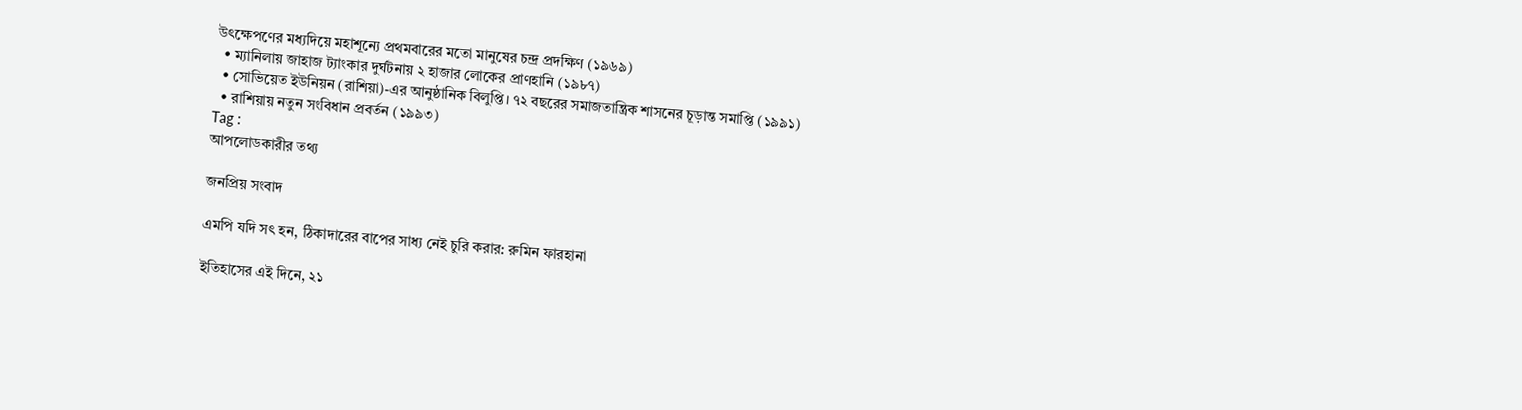উৎক্ষেপণের মধ্যদিয়ে মহাশূন্যে প্রথমবারের মতো মানুষের চন্দ্র প্রদক্ষিণ (১৯৬৯)
  • ম্যানিলায় জাহাজ ট্যাংকার দুর্ঘটনায় ২ হাজার লোকের প্রাণহানি (১৯৮৭)
  • সোভিয়েত ইউনিয়ন (রাশিয়া)-এর আনুষ্ঠানিক বিলুপ্তি। ৭২ বছরের সমাজতান্ত্রিক শাসনের চূড়ান্ত সমাপ্তি (১৯৯১)
  • রাশিয়ায় নতুন সংবিধান প্রবর্তন (১৯৯৩)
Tag :
আপলোডকারীর তথ্য

জনপ্রিয় সংবাদ

এমপি যদি সৎ হন, ঠিকাদারের বাপের সাধ্য নেই চুরি করার: রুমিন ফারহানা

ইতিহাসের এই দিনে, ২১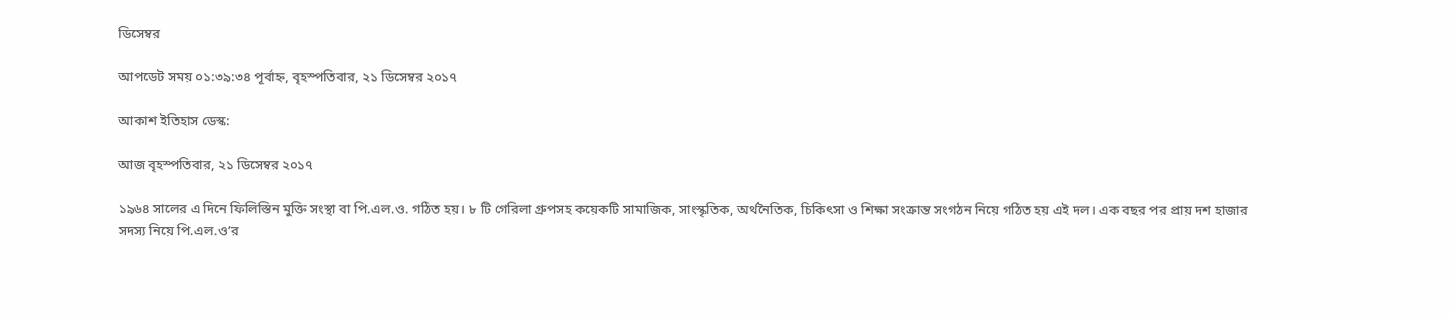ডিসেম্বর

আপডেট সময় ০১:৩৯:৩৪ পূর্বাহ্ন, বৃহস্পতিবার, ২১ ডিসেম্বর ২০১৭

আকাশ ইতিহাস ডেস্ক:

আজ বৃহস্পতিবার, ২১ ডিসেম্বর ২০১৭

১৯৬৪ সালের এ দিনে ফিলিস্তিন মুক্তি সংস্থা বা পি.এল.ও. গঠিত হয়। ৮ টি গেরিলা গ্রুপসহ কয়েকটি সামাজিক, সাংস্কৃতিক, অর্থনৈতিক, চিকিৎসা ও শিক্ষা সংক্রান্ত সংগঠন নিয়ে গঠিত হয় এই দল। এক বছর পর প্রায় দশ হাজার সদস্য নিয়ে পি.এল.ও’র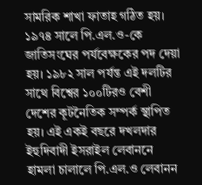সামরিক শাখা ফাতাহ গঠিত হয়। ১৯৭৪ সালে পি.এল.ও-কে জাতিসংঘের পর্যবেক্ষকের পদ দেয়া হয়। ১৯৮২ সাল পর্যন্ত এই দলটির সাথে বিশ্বের ১০০টিরও বেশী দেশের কূটনৈতিক সম্পর্ক স্থাপিত হয়। এই একই বছরে দখলদার ইহুদিবাদী ইসরাইল লেবাননে হামলা চালালে পি.এল.ও লেবানন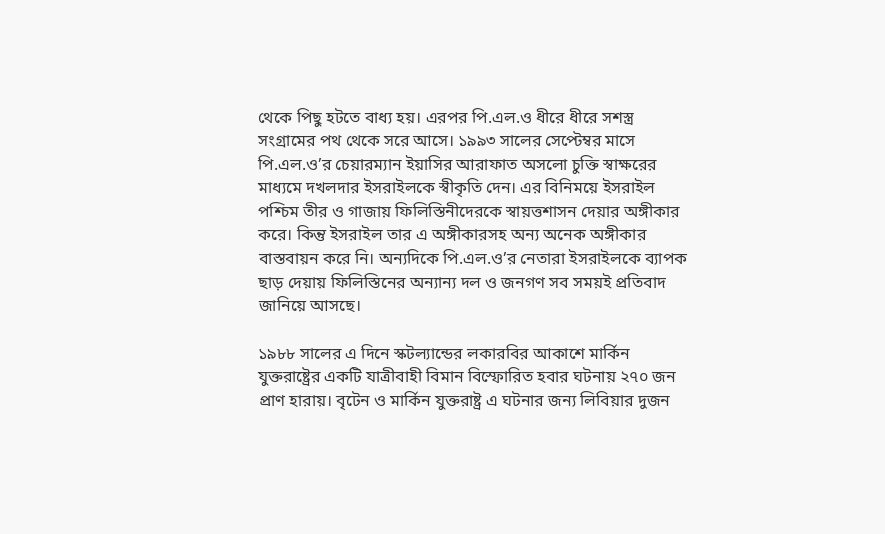থেকে পিছু হটতে বাধ্য হয়। এরপর পি.এল.ও ধীরে ধীরে সশস্ত্র সংগ্রামের পথ থেকে সরে আসে। ১৯৯৩ সালের সেপ্টেম্বর মাসে পি.এল.ও’র চেয়ারম্যান ইয়াসির আরাফাত অসলো চুক্তি স্বাক্ষরের মাধ্যমে দখলদার ইসরাইলকে স্বীকৃতি দেন। এর বিনিময়ে ইসরাইল পশ্চিম তীর ও গাজায় ফিলিস্তিনীদেরকে স্বায়ত্তশাসন দেয়ার অঙ্গীকার করে। কিন্তু ইসরাইল তার এ অঙ্গীকারসহ অন্য অনেক অঙ্গীকার বাস্তবায়ন করে নি। অন্যদিকে পি.এল.ও’র নেতারা ইসরাইলকে ব্যাপক ছাড় দেয়ায় ফিলিস্তিনের অন্যান্য দল ও জনগণ সব সময়ই প্রতিবাদ জানিয়ে আসছে।

১৯৮৮ সালের এ দিনে স্কটল্যান্ডের লকারবির আকাশে মার্কিন যুক্তরাষ্ট্রের একটি যাত্রীবাহী বিমান বিস্ফোরিত হবার ঘটনায় ২৭০ জন প্রাণ হারায়। বৃটেন ও মার্কিন যুক্তরাষ্ট্র এ ঘটনার জন্য লিবিয়ার দুজন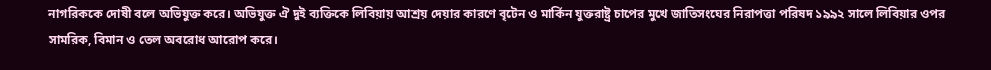নাগরিককে দোষী বলে অভিযুক্ত করে। অভিযুক্ত ঐ দুই ব্যক্তিকে লিবিয়ায় আশ্রয় দেয়ার কারণে বৃটেন ও মার্কিন যুক্তরাষ্ট্র চাপের মুখে জাতিসংঘের নিরাপত্তা পরিষদ ১৯৯২ সালে লিবিয়ার ওপর সামরিক, বিমান ও তেল অবরোধ আরোপ করে।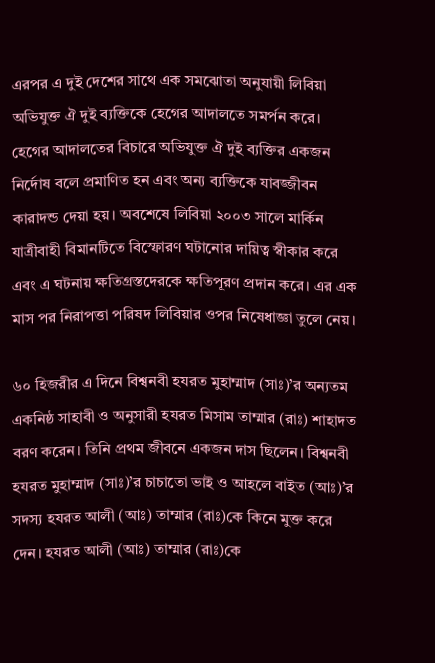এরপর এ দুই দেশের সাথে এক সমঝোতা অনুযায়ী লিবিয়া অভিযুক্ত ঐ দুই ব্যক্তিকে হেগের আদালতে সমর্পন করে। হেগের আদালতের বিচারে অভিযুক্ত ঐ দুই ব্যক্তির একজন নির্দোষ বলে প্রমাণিত হন এবং অন্য ব্যক্তিকে যাবজ্জীবন কারাদন্ড দেয়া হয়। অবশেষে লিবিয়া ২০০৩ সালে মার্কিন যাত্রীবাহী বিমানটিতে বিস্ফোরণ ঘটানোর দায়িত্ব স্বীকার করে এবং এ ঘটনায় ক্ষতিগ্রস্তদেরকে ক্ষতিপূরণ প্রদান করে। এর এক মাস পর নিরাপত্তা পরিষদ লিবিয়ার ওপর নিষেধাজ্ঞা তুলে নেয়।

৬০ হিজরীর এ দিনে বিশ্বনবী হযরত মুহাম্মাদ (সাঃ)’র অন্যতম একনিষ্ঠ সাহাবী ও অনুসারী হযরত মিসাম তাম্মার (রাঃ) শাহাদত বরণ করেন। তিনি প্রথম জীবনে একজন দাস ছিলেন। বিশ্বনবী হযরত মুহাম্মাদ (সাঃ)’র চাচাতো ভাই ও আহলে বাইত (আঃ)’র সদস্য হযরত আলী (আঃ) তাম্মার (রাঃ)কে কিনে মুক্ত করে দেন। হযরত আলী (আঃ) তাম্মার (রাঃ)কে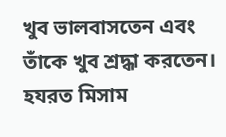খুব ভালবাসতেন এবং তাঁকে খুব শ্রদ্ধা করতেন। হযরত মিসাম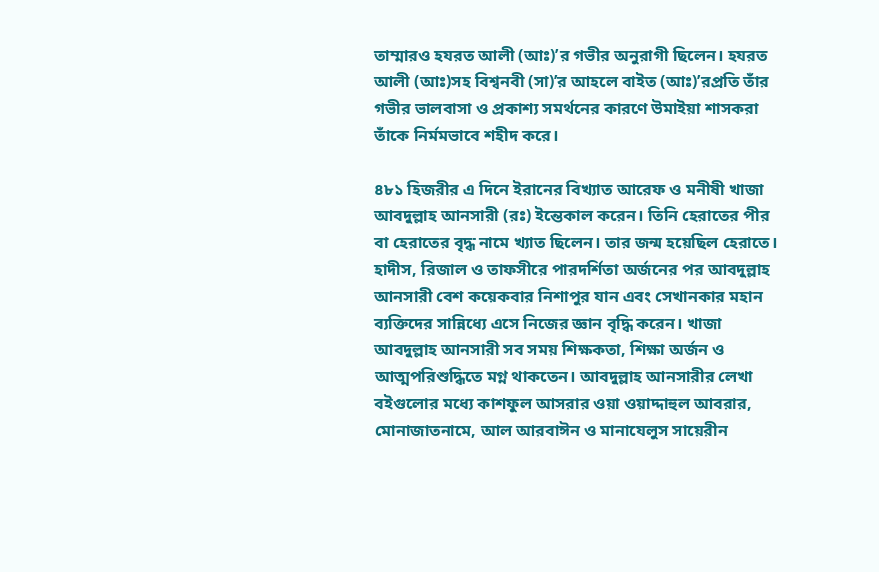তাম্মারও হযরত আলী (আঃ)’র গভীর অনুরাগী ছিলেন। হযরত আলী (আঃ)সহ বিশ্বনবী (সা)’র আহলে বাইত (আঃ)’রপ্রতি তাঁর গভীর ভালবাসা ও প্রকাশ্য সমর্থনের কারণে উমাইয়া শাসকরা তাঁকে নির্মমভাবে শহীদ করে।

৪৮১ হিজরীর এ দিনে ইরানের বিখ্যাত আরেফ ও মনীষী খাজা আবদুল্লাহ আনসারী (রঃ) ইন্তেকাল করেন। তিনি হেরাতের পীর বা হেরাতের বৃদ্ধ নামে খ্যাত ছিলেন। তার জন্ম হয়েছিল হেরাতে। হাদীস, রিজাল ও তাফসীরে পারদর্শিতা অর্জনের পর আবদুল্লাহ আনসারী বেশ কয়েকবার নিশাপুর যান এবং সেখানকার মহান ব্যক্তিদের সান্নিধ্যে এসে নিজের জ্ঞান বৃদ্ধি করেন। খাজা আবদুল্লাহ আনসারী সব সময় শিক্ষকতা, শিক্ষা অর্জন ও আত্মপরিশুদ্ধিতে মগ্ন থাকতেন। আবদুল্লাহ আনসারীর লেখা বইগুলোর মধ্যে কাশফুল আসরার ওয়া ওয়াদ্দাহুল আবরার, মোনাজাতনামে, আল আরবাঈন ও মানাযেলুস সায়েরীন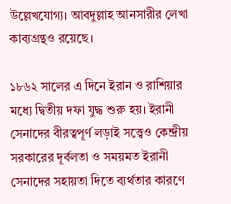উল্লেখযোগ্য। আবদুল্লাহ আনসারীর লেখা কাব্যগ্রন্থও রয়েছে।

১৮৬২ সালের এ দিনে ইরান ও রাশিয়ার মধ্যে দ্বিতীয় দফা যুদ্ধ শুরু হয়। ইরানী সেনাদের বীরত্বপূর্ণ লড়াই সত্ত্বেও কেন্দ্রীয় সরকারের দূর্বলতা ও সময়মত ইরানী সেনাদের সহায়তা দিতে ব্যর্থতার কারণে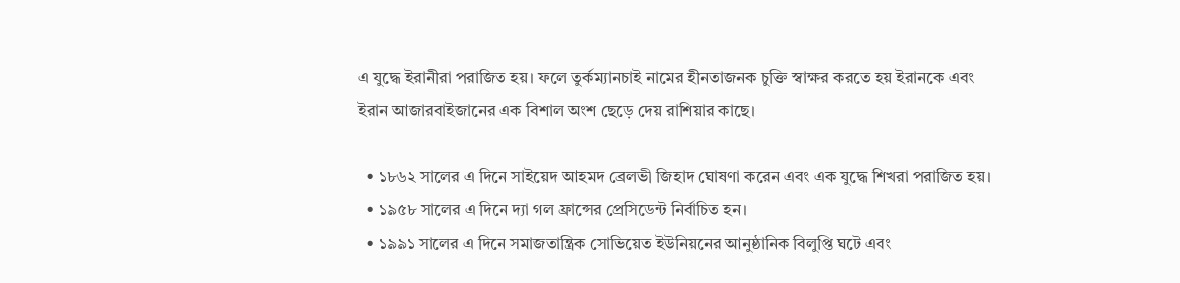এ যুদ্ধে ইরানীরা পরাজিত হয়। ফলে তুর্কম্যানচাই নামের হীনতাজনক চুক্তি স্বাক্ষর করতে হয় ইরানকে এবং ইরান আজারবাইজানের এক বিশাল অংশ ছেড়ে দেয় রাশিয়ার কাছে।

  • ১৮৬২ সালের এ দিনে সাইয়েদ আহমদ ব্রেলভী জিহাদ ঘোষণা করেন এবং এক যুদ্ধে শিখরা পরাজিত হয়।
  • ১৯৫৮ সালের এ দিনে দ্যা গল ফ্রান্সের প্রেসিডেন্ট নির্বাচিত হন।
  • ১৯৯১ সালের এ দিনে সমাজতান্ত্রিক সোভিয়েত ইউনিয়নের আনুষ্ঠানিক বিলুপ্তি ঘটে এবং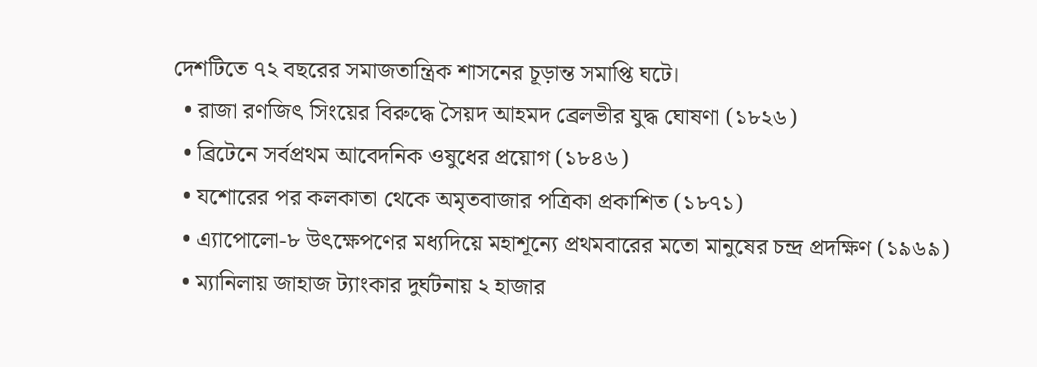দেশটিতে ৭২ বছরের সমাজতান্ত্রিক শাসনের চূড়ান্ত সমাপ্তি ঘটে।
  • রাজা রণজিৎ সিংয়ের বিরুদ্ধে সৈয়দ আহমদ ব্রেলভীর যুদ্ধ ঘোষণা (১৮২৬)
  • ব্রিটেনে সর্বপ্রথম আবেদনিক ওষুধের প্রয়োগ (১৮৪৬)
  • যশোরের পর কলকাতা থেকে অমৃতবাজার পত্রিকা প্রকাশিত (১৮৭১)
  • এ্যাপোলো-৮ উৎক্ষেপণের মধ্যদিয়ে মহাশূন্যে প্রথমবারের মতো মানুষের চন্দ্র প্রদক্ষিণ (১৯৬৯)
  • ম্যানিলায় জাহাজ ট্যাংকার দুর্ঘটনায় ২ হাজার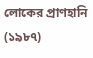লোকের প্রাণহানি (১৯৮৭)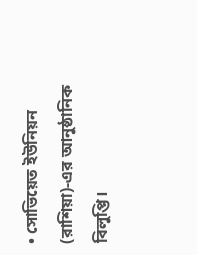• সোভিয়েত ইউনিয়ন (রাশিয়া)-এর আনুষ্ঠানিক বিলুপ্তি।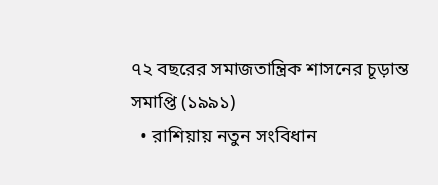৭২ বছরের সমাজতান্ত্রিক শাসনের চূড়ান্ত সমাপ্তি (১৯৯১)
  • রাশিয়ায় নতুন সংবিধান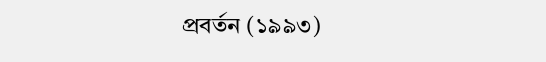প্রবর্তন (১৯৯৩)